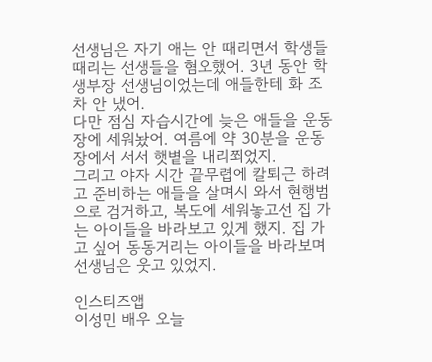선생님은 자기 애는 안 때리면서 학생들 때리는 선생들을 혐오했어. 3년 동안 학생부장 선생님이었는데 애들한테 화 조차 안 냈어.
다만 점심 자습시간에 늦은 애들을 운동장에 세워놨어. 여름에 약 30분을 운동장에서 서서 햇볕을 내리쬐었지.
그리고 야자 시간 끝무렵에 칼퇴근 하려고 준비하는 애들을 살며시 와서 현행범으로 검거하고, 복도에 세워놓고선 집 가는 아이들을 바라보고 있게 했지. 집 가고 싶어 동동거리는 아이들을 바라보며 선생님은 웃고 있었지.

인스티즈앱
이성민 배우 오늘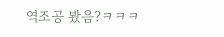역조공 봤음?ㅋㅋㅋ